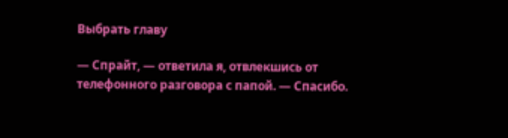Выбрать главу

— Спрайт, — ответила я, отвлекшись от телефонного разговора с папой. — Спасибо.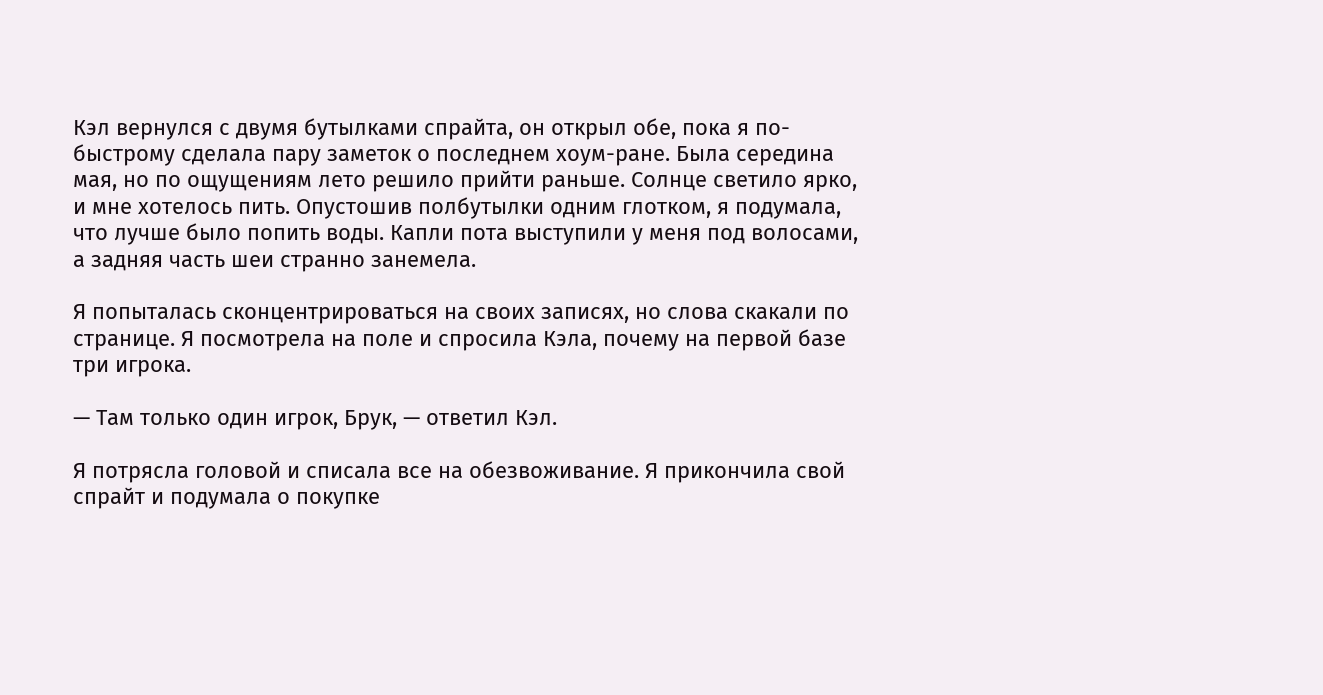Кэл вернулся с двумя бутылками спрайта, он открыл обе, пока я по-быстрому сделала пару заметок о последнем хоум-ране. Была середина мая, но по ощущениям лето решило прийти раньше. Солнце светило ярко, и мне хотелось пить. Опустошив полбутылки одним глотком, я подумала, что лучше было попить воды. Капли пота выступили у меня под волосами, а задняя часть шеи странно занемела.

Я попыталась сконцентрироваться на своих записях, но слова скакали по странице. Я посмотрела на поле и спросила Кэла, почему на первой базе три игрока.

— Там только один игрок, Брук, — ответил Кэл.

Я потрясла головой и списала все на обезвоживание. Я прикончила свой спрайт и подумала о покупке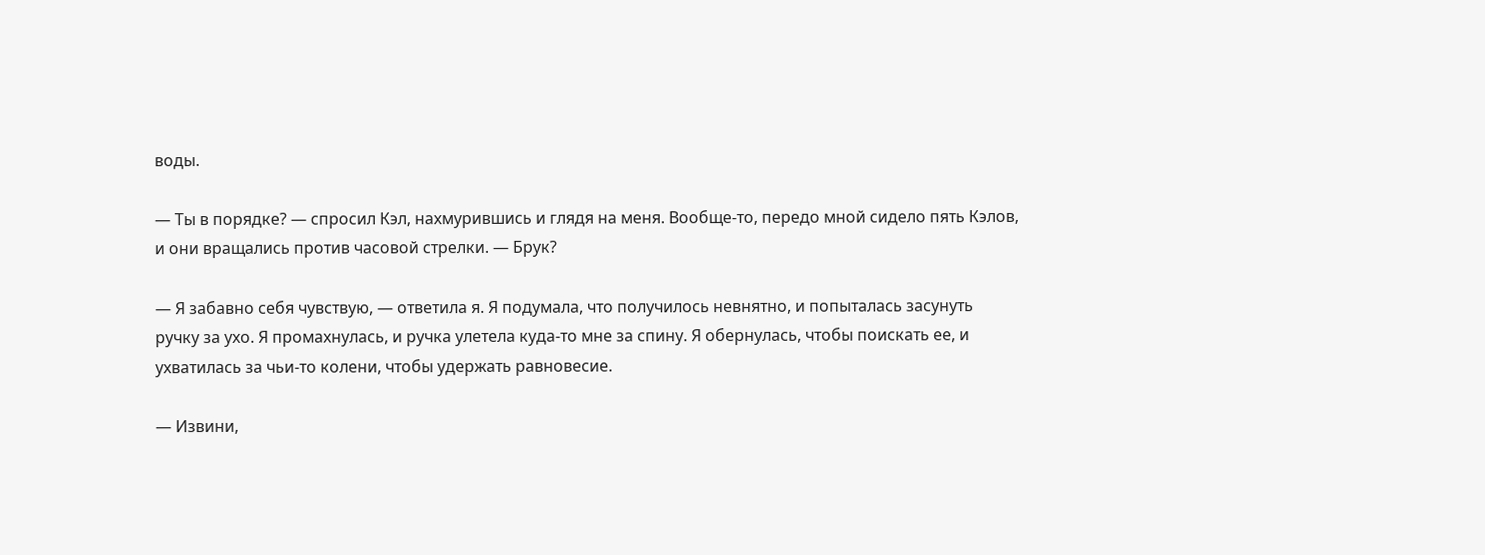воды.

— Ты в порядке? — спросил Кэл, нахмурившись и глядя на меня. Вообще-то, передо мной сидело пять Кэлов, и они вращались против часовой стрелки. — Брук?

— Я забавно себя чувствую, — ответила я. Я подумала, что получилось невнятно, и попыталась засунуть ручку за ухо. Я промахнулась, и ручка улетела куда-то мне за спину. Я обернулась, чтобы поискать ее, и ухватилась за чьи-то колени, чтобы удержать равновесие.

— Извини,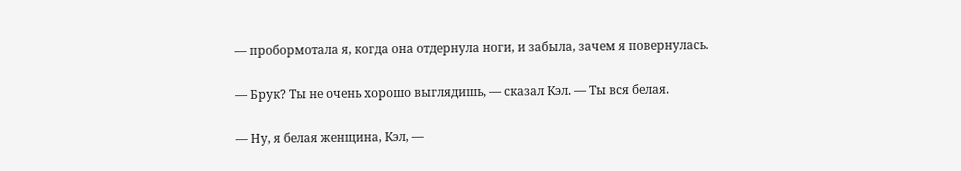— пробормотала я, когда она отдернула ноги, и забыла, зачем я повернулась.

— Брук? Ты не очень хорошо выглядишь, — сказал Кэл. — Ты вся белая.

— Ну, я белая женщина, Кэл, —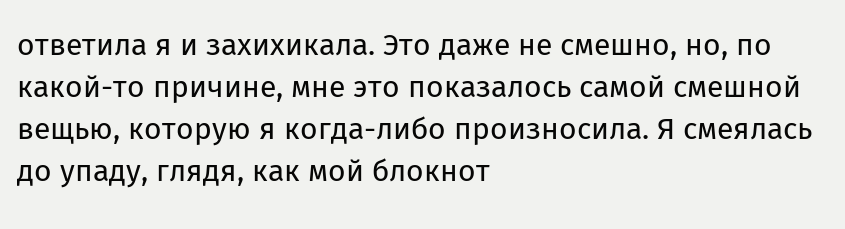ответила я и захихикала. Это даже не смешно, но, по какой-то причине, мне это показалось самой смешной вещью, которую я когда-либо произносила. Я смеялась до упаду, глядя, как мой блокнот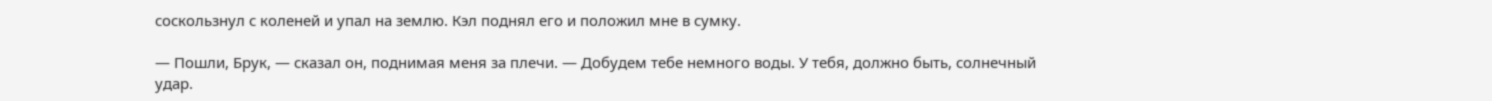соскользнул с коленей и упал на землю. Кэл поднял его и положил мне в сумку.

— Пошли, Брук, — сказал он, поднимая меня за плечи. — Добудем тебе немного воды. У тебя, должно быть, солнечный удар.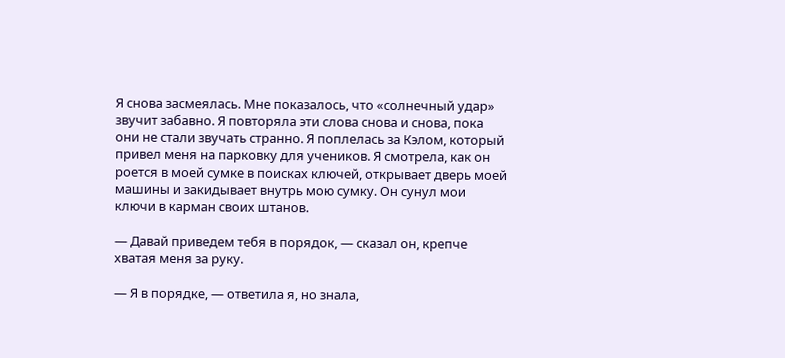Я снова засмеялась. Мне показалось, что «солнечный удар» звучит забавно. Я повторяла эти слова снова и снова, пока они не стали звучать странно. Я поплелась за Кэлом, который привел меня на парковку для учеников. Я смотрела, как он роется в моей сумке в поисках ключей, открывает дверь моей машины и закидывает внутрь мою сумку. Он сунул мои ключи в карман своих штанов.

— Давай приведем тебя в порядок, — сказал он, крепче хватая меня за руку.

— Я в порядке, — ответила я, но знала,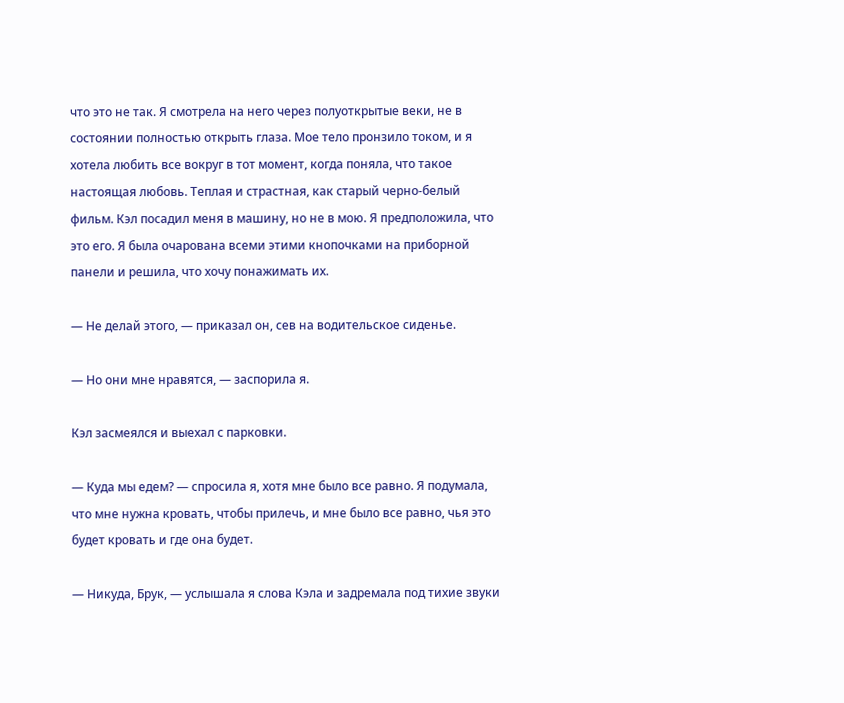что это не так. Я смотрела на него через полуоткрытые веки, не в состоянии полностью открыть глаза. Мое тело пронзило током, и я хотела любить все вокруг в тот момент, когда поняла, что такое настоящая любовь. Теплая и страстная, как старый черно-белый фильм. Кэл посадил меня в машину, но не в мою. Я предположила, что это его. Я была очарована всеми этими кнопочками на приборной панели и решила, что хочу понажимать их.

— Не делай этого, — приказал он, сев на водительское сиденье.

— Но они мне нравятся, — заспорила я.

Кэл засмеялся и выехал с парковки.

— Куда мы едем? — спросила я, хотя мне было все равно. Я подумала, что мне нужна кровать, чтобы прилечь, и мне было все равно, чья это будет кровать и где она будет.

— Никуда, Брук, — услышала я слова Кэла и задремала под тихие звуки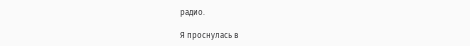радио.

Я проснулась в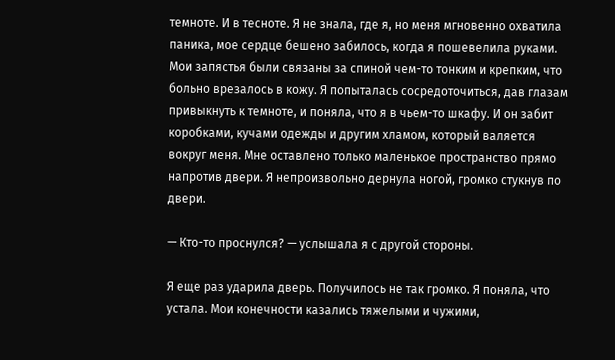темноте. И в тесноте. Я не знала, где я, но меня мгновенно охватила паника, мое сердце бешено забилось, когда я пошевелила руками. Мои запястья были связаны за спиной чем-то тонким и крепким, что больно врезалось в кожу. Я попыталась сосредоточиться, дав глазам привыкнуть к темноте, и поняла, что я в чьем-то шкафу. И он забит коробками, кучами одежды и другим хламом, который валяется вокруг меня. Мне оставлено только маленькое пространство прямо напротив двери. Я непроизвольно дернула ногой, громко стукнув по двери.

— Кто-то проснулся? — услышала я с другой стороны.

Я еще раз ударила дверь. Получилось не так громко. Я поняла, что устала. Мои конечности казались тяжелыми и чужими,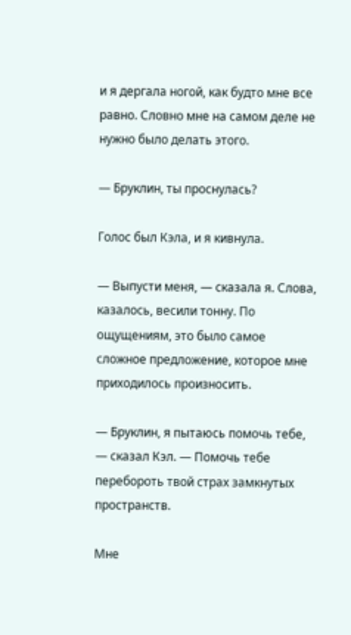и я дергала ногой, как будто мне все равно. Словно мне на самом деле не нужно было делать этого.

— Бруклин, ты проснулась?

Голос был Кэла, и я кивнула.

— Выпусти меня, — сказала я. Слова, казалось, весили тонну. По ощущениям, это было самое сложное предложение, которое мне приходилось произносить.

— Бруклин, я пытаюсь помочь тебе, — сказал Кэл. — Помочь тебе перебороть твой страх замкнутых пространств.

Мне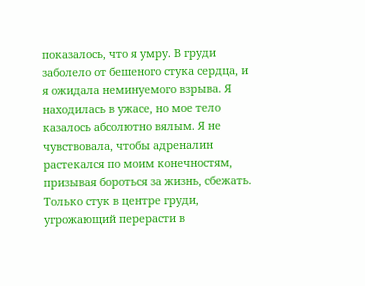показалось, что я умру. В груди заболело от бешеного стука сердца, и я ожидала неминуемого взрыва. Я находилась в ужасе, но мое тело казалось абсолютно вялым. Я не чувствовала, чтобы адреналин растекался по моим конечностям, призывая бороться за жизнь, сбежать. Только стук в центре груди, угрожающий перерасти в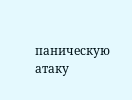паническую атаку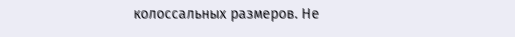колоссальных размеров. Не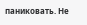паниковать. Не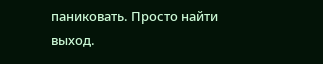паниковать. Просто найти выход.